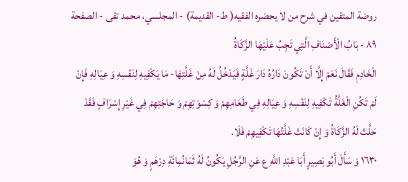روضة المتقين في شرح من لا يحضره الفقيه( ط- القديمة) - المجلسي، محمد تقى - الصفحة ٨٩ - بَابُ الْأَصْنَافِ الَّتِي تَجِبُ عَلَيْهَا الزَّكَاةُ
الْخَادِمِ فَقَالَ نَعَمْ إِلَّا أَنْ تَكُونَ دَارُهُ دَارَ غَلَّةٍ فَيَدْخُلُ لَهُ مِنْ غَلَّتِهَا- مَا يَكْفِيهِ لِنَفْسِهِ وَ عِيَالِهِ فَإِنْ لَمْ تَكُنِ الْغَلَّةُ تَكْفِيهِ لِنَفْسِهِ وَ عِيَالِهِ فِي طَعَامِهِمْ وَ كِسْوَتِهِمْ وَ حَاجَتِهِمْ فِي غَيْرِ إِسْرَافٍ فَقَدْ حَلَّتْ لَهُ الزَّكَاةُ وَ إِنْ كَانَتْ غَلَّتُهَا تَكْفِيهِمْ فَلَا.
١٦٣٠ وَ سَأَلَ أَبُو بَصِيرٍ أَبَا عَبْدِ اللَّهِ ع عَنِ الرَّجُلِ يَكُونُ لَهُ ثَمَانُمِائَةِ دِرْهَمٍ وَ هُوَ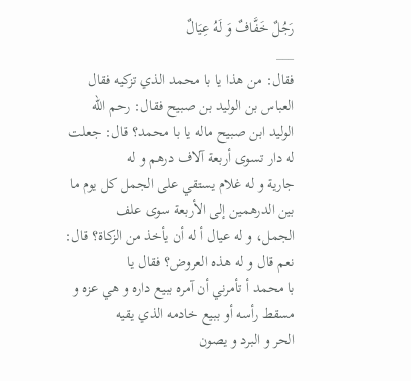رَجُلٌ خَفَّافٌ وَ لَهُ عِيَالٌ
___
فقال: من هذا يا با محمد الذي تزكيه فقال العباس بن الوليد بن صبيح فقال: رحم الله
الوليد ابن صبيح ماله يا با محمد؟ قال: جعلت له دار تسوى أربعة آلاف درهم و له
جارية و له غلام يستقي على الجمل كل يوم ما بين الدرهمين إلى الأربعة سوى علف
الجمل، و له عيال أ له أن يأخذ من الزكاة؟ قال: نعم قال و له هذه العروض؟ فقال يا
با محمد أ تأمرني أن آمره ببيع داره و هي عزه و مسقط رأسه أو ببيع خادمه الذي يقيه
الحر و البرد و يصون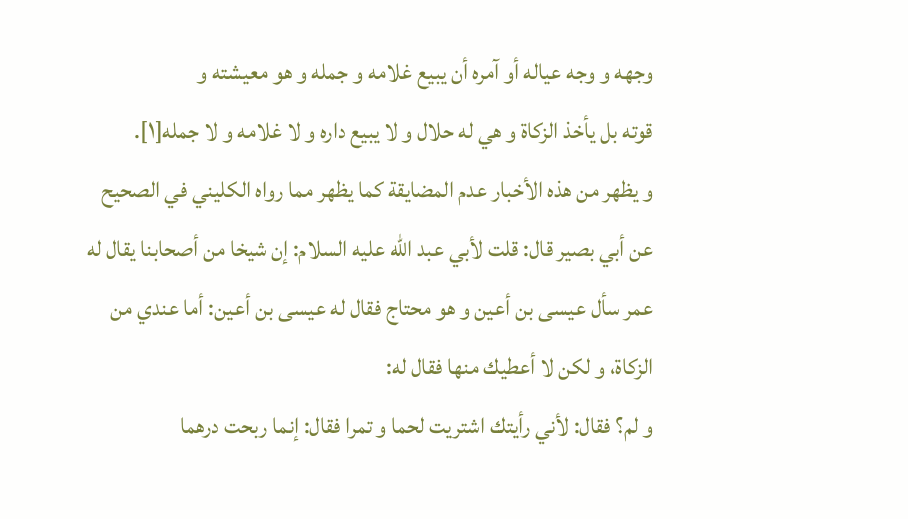وجهه و وجه عياله أو آمره أن يبيع غلامه و جمله و هو معيشته و
قوته بل يأخذ الزكاة و هي له حلال و لا يبيع داره و لا غلامه و لا جمله[١].
و يظهر من هذه الأخبار عدم المضايقة كما يظهر مما رواه الكليني في الصحيح عن أبي بصير قال: قلت لأبي عبد الله عليه السلام: إن شيخا من أصحابنا يقال له عمر سأل عيسى بن أعين و هو محتاج فقال له عيسى بن أعين: أما عندي من الزكاة، و لكن لا أعطيك منها فقال له:
و لم؟ فقال: لأني رأيتك اشتريت لحما و تمرا فقال: إنما ربحت درهما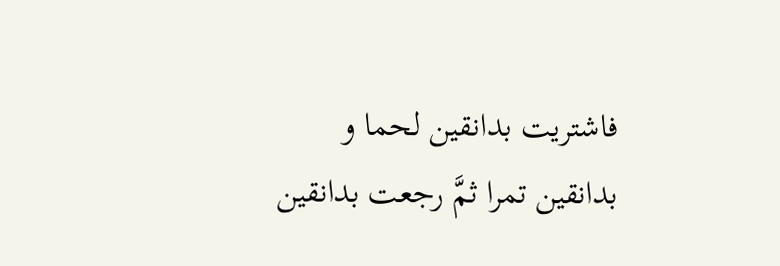فاشتريت بدانقين لحما و بدانقين تمرا ثمَّ رجعت بدانقين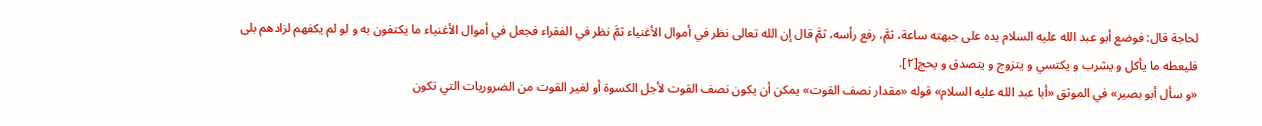لحاجة قال: فوضع أبو عبد الله عليه السلام يده على جبهته ساعة، ثمَّ، رفع رأسه، ثمَّ قال إن الله تعالى نظر في أموال الأغنياء ثمَّ نظر في الفقراء فجعل في أموال الأغنياء ما يكتفون به و لو لم يكفهم لزادهم بلى فليعطه ما يأكل و يشرب و يكتسي و يتزوج و يتصدق و يحج[٢].
«و سأل أبو بصير» في الموثق «أبا عبد الله عليه السلام» قوله «مقدار نصف القوت» يمكن أن يكون نصف القوت لأجل الكسوة أو لغير القوت من الضروريات التي تكون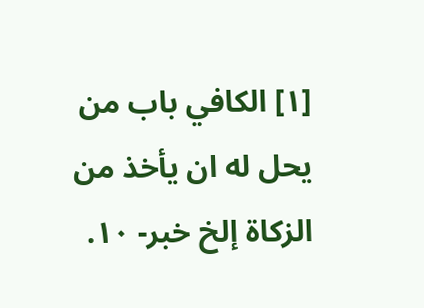[١] الكافي باب من يحل له ان يأخذ من الزكاة إلخ خبر- ١٠.